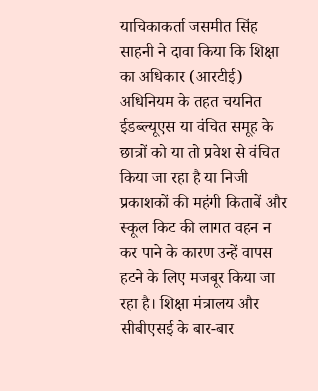याचिकाकर्ता जसमीत सिंह साहनी ने दावा किया कि शिक्षा का अधिकार (आरटीई) अधिनियम के तहत चयनित ईडब्ल्यूएस या वंचित समूह के छात्रों को या तो प्रवेश से वंचित किया जा रहा है या निजी प्रकाशकों की महंगी किताबें और स्कूल किट की लागत वहन न कर पाने के कारण उन्हें वापस हटने के लिए मजबूर किया जा रहा है। शिक्षा मंत्रालय और सीबीएसई के बार-बार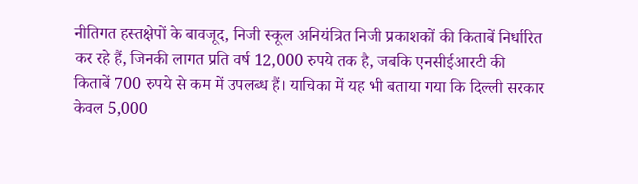नीतिगत हस्तक्षेपों के बावजूद, निजी स्कूल अनियंत्रित निजी प्रकाशकों की किताबें निर्धारित कर रहे हैं, जिनकी लागत प्रति वर्ष 12,000 रुपये तक है, जबकि एनसीईआरटी की किताबें 700 रुपये से कम में उपलब्ध हैं। याचिका में यह भी बताया गया कि दिल्ली सरकार केवल 5,000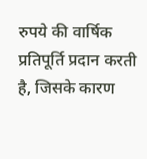रुपये की वार्षिक प्रतिपूर्ति प्रदान करती है, जिसके कारण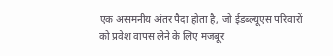एक असमनीय अंतर पैदा होता है, जो ईडब्ल्यूएस परिवारों को प्रवेश वापस लेने के लिए मजबूर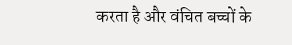करता है और वंचित बच्चों के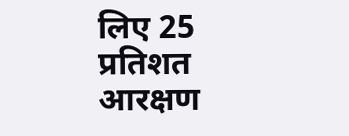लिए 25 प्रतिशत आरक्षण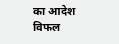का आदेश विफल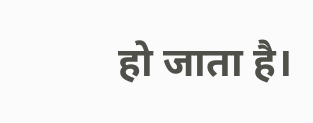हो जाता है।